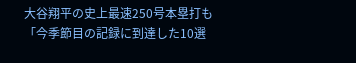大谷翔平の史上最速250号本塁打も 「今季節目の記録に到達した10選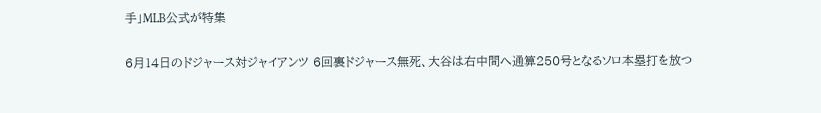手」MLB公式が特集

6月14日のドジャース対ジャイアンツ 6回裏ドジャース無死、大谷は右中間へ通算250号となるソロ本塁打を放つ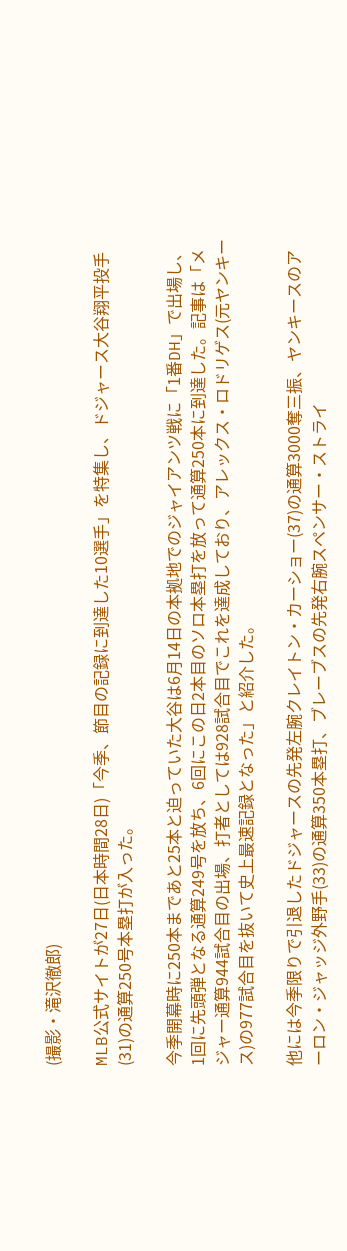(撮影・滝沢徹郎)

MLB公式サイトが27日(日本時間28日)「今季、節目の記録に到達した10選手」を特集し、ドジャース大谷翔平投手(31)の通算250号本塁打が入った。

今季開幕時に250本まであと25本と迫っていた大谷は6月14日の本拠地でのジャイアンツ戦に「1番DH」で出場し、1回に先頭弾となる通算249号を放ち、6回にこの日2本目のソロ本塁打を放って通算250本に到達した。記事は「メジャー通算944試合目の出場、打者としては928試合目でこれを達成しており、アレックス・ロドリゲス(元ヤンキース)の977試合目を抜いて史上最速記録となった」と紹介した。

他には今季限りで引退したドジャースの先発左腕クレイトン・カーショー(37)の通算3000奪三振、ヤンキースのアーロン・ジャッジ外野手(33)の通算350本塁打、ブレーブスの先発右腕スペンサー・ストライ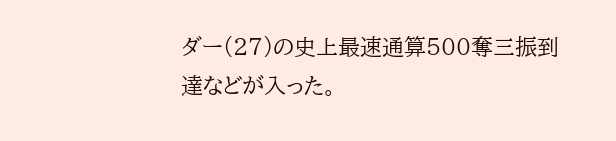ダー(27)の史上最速通算500奪三振到達などが入った。